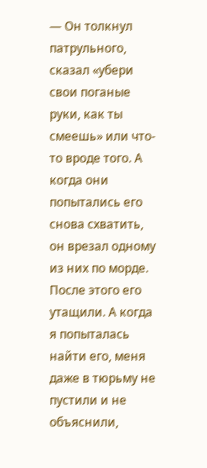— Он толкнул патрульного, сказал «убери свои поганые руки, как ты смеешь» или что-то вроде того. А когда они попытались его снова схватить, он врезал одному из них по морде. После этого его утащили. А когда я попыталась найти его, меня даже в тюрьму не пустили и не объяснили,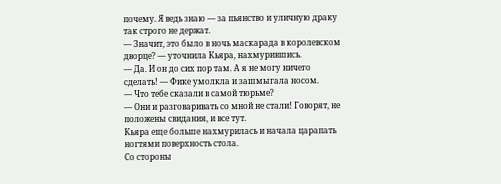почему. Я ведь знаю — за пьянство и уличную драку так строго не держат.
— Значит, это было в ночь маскарада в королевском дворце? — уточнила Кьяра, нахмурившись.
— Да. И он до сих пор там. А я не могу ничего сделать! — Фике умолкла и зашмыгала носом.
— Что тебе сказали в самой тюрьме?
— Они и разговаривать со мной не стали! Говорят, не положены свидания, и все тут.
Кьяра еще больше нахмурилась и начала царапать ногтями поверхность стола.
Со стороны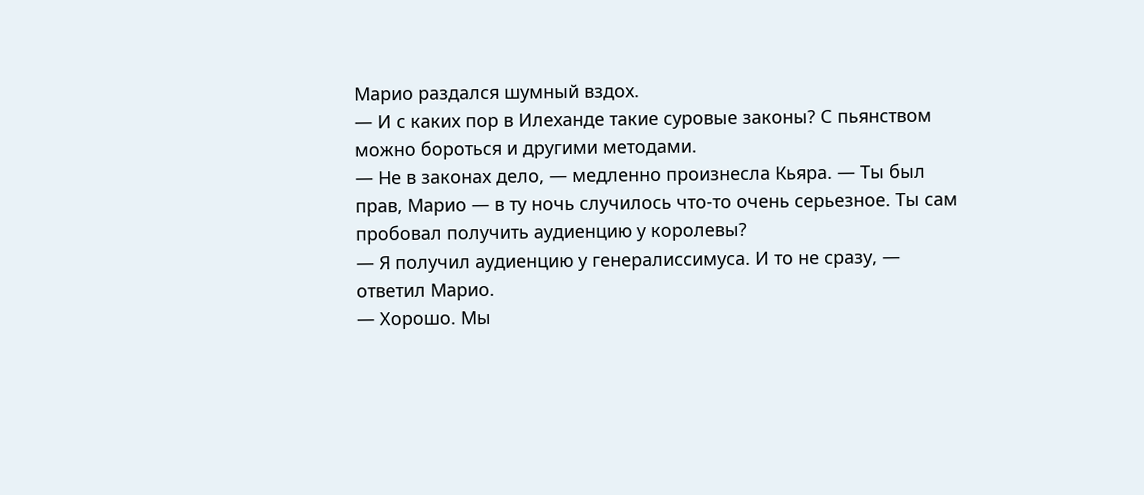Марио раздался шумный вздох.
— И с каких пор в Илеханде такие суровые законы? С пьянством можно бороться и другими методами.
— Не в законах дело, — медленно произнесла Кьяра. — Ты был прав, Марио — в ту ночь случилось что-то очень серьезное. Ты сам пробовал получить аудиенцию у королевы?
— Я получил аудиенцию у генералиссимуса. И то не сразу, — ответил Марио.
— Хорошо. Мы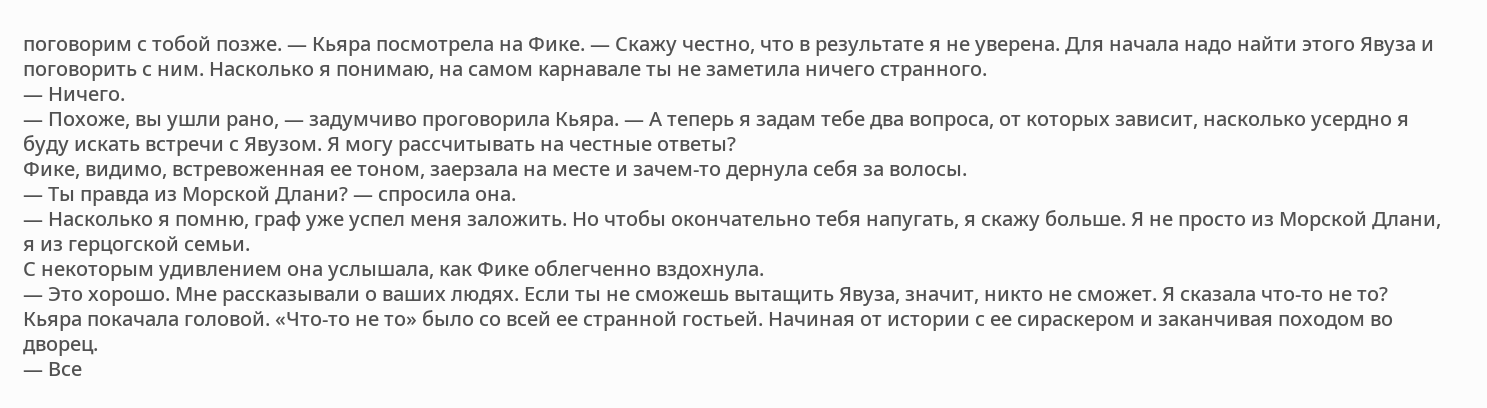поговорим с тобой позже. — Кьяра посмотрела на Фике. — Скажу честно, что в результате я не уверена. Для начала надо найти этого Явуза и поговорить с ним. Насколько я понимаю, на самом карнавале ты не заметила ничего странного.
— Ничего.
— Похоже, вы ушли рано, — задумчиво проговорила Кьяра. — А теперь я задам тебе два вопроса, от которых зависит, насколько усердно я буду искать встречи с Явузом. Я могу рассчитывать на честные ответы?
Фике, видимо, встревоженная ее тоном, заерзала на месте и зачем-то дернула себя за волосы.
— Ты правда из Морской Длани? — спросила она.
— Насколько я помню, граф уже успел меня заложить. Но чтобы окончательно тебя напугать, я скажу больше. Я не просто из Морской Длани, я из герцогской семьи.
С некоторым удивлением она услышала, как Фике облегченно вздохнула.
— Это хорошо. Мне рассказывали о ваших людях. Если ты не сможешь вытащить Явуза, значит, никто не сможет. Я сказала что-то не то?
Кьяра покачала головой. «Что-то не то» было со всей ее странной гостьей. Начиная от истории с ее сираскером и заканчивая походом во дворец.
— Все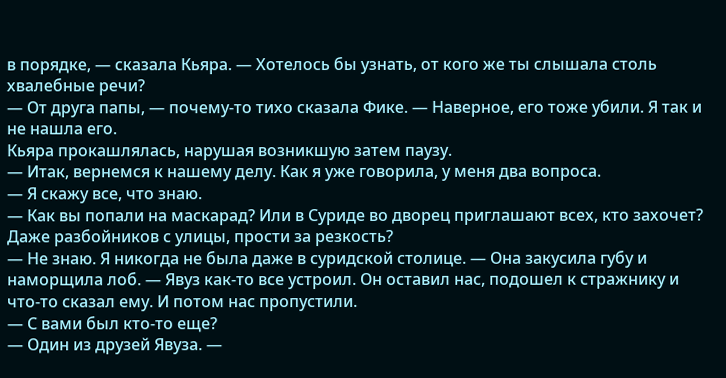в порядке, — сказала Кьяра. — Хотелось бы узнать, от кого же ты слышала столь хвалебные речи?
— От друга папы, — почему-то тихо сказала Фике. — Наверное, его тоже убили. Я так и не нашла его.
Кьяра прокашлялась, нарушая возникшую затем паузу.
— Итак, вернемся к нашему делу. Как я уже говорила, у меня два вопроса.
— Я скажу все, что знаю.
— Как вы попали на маскарад? Или в Суриде во дворец приглашают всех, кто захочет? Даже разбойников с улицы, прости за резкость?
— Не знаю. Я никогда не была даже в суридской столице. — Она закусила губу и наморщила лоб. — Явуз как-то все устроил. Он оставил нас, подошел к стражнику и что-то сказал ему. И потом нас пропустили.
— С вами был кто-то еще?
— Один из друзей Явуза. —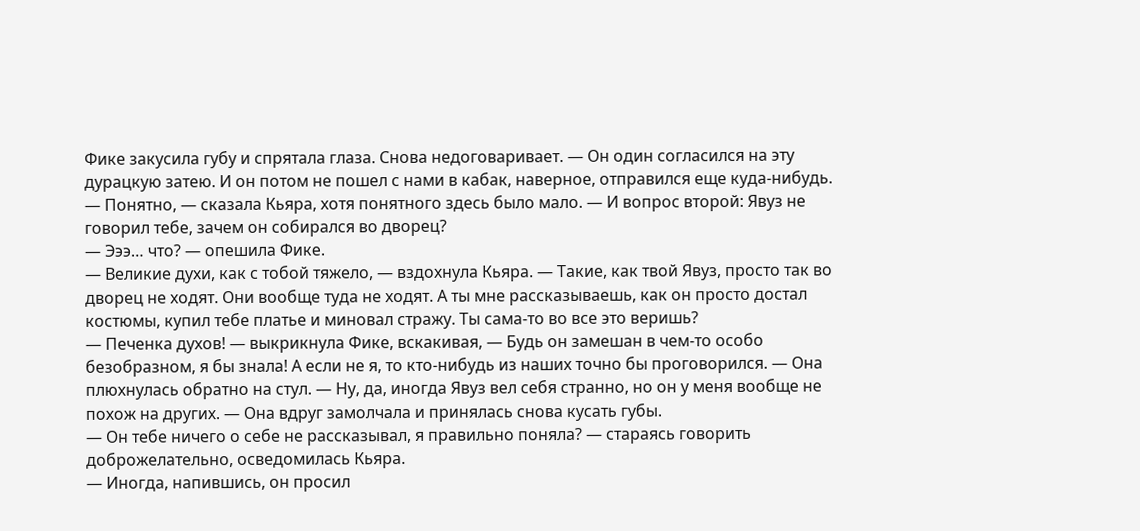Фике закусила губу и спрятала глаза. Снова недоговаривает. — Он один согласился на эту дурацкую затею. И он потом не пошел с нами в кабак, наверное, отправился еще куда-нибудь.
— Понятно, — сказала Кьяра, хотя понятного здесь было мало. — И вопрос второй: Явуз не говорил тебе, зачем он собирался во дворец?
— Эээ… что? — опешила Фике.
— Великие духи, как с тобой тяжело, — вздохнула Кьяра. — Такие, как твой Явуз, просто так во дворец не ходят. Они вообще туда не ходят. А ты мне рассказываешь, как он просто достал костюмы, купил тебе платье и миновал стражу. Ты сама-то во все это веришь?
— Печенка духов! — выкрикнула Фике, вскакивая, — Будь он замешан в чем-то особо безобразном, я бы знала! А если не я, то кто-нибудь из наших точно бы проговорился. — Она плюхнулась обратно на стул. — Ну, да, иногда Явуз вел себя странно, но он у меня вообще не похож на других. — Она вдруг замолчала и принялась снова кусать губы.
— Он тебе ничего о себе не рассказывал, я правильно поняла? — стараясь говорить доброжелательно, осведомилась Кьяра.
— Иногда, напившись, он просил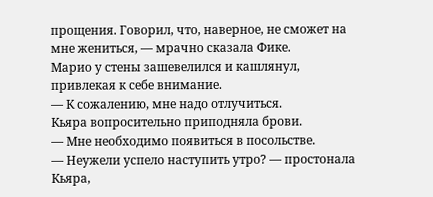прощения. Говорил, что, наверное, не сможет на мне жениться, — мрачно сказала Фике.
Марио у стены зашевелился и кашлянул, привлекая к себе внимание.
— К сожалению, мне надо отлучиться.
Кьяра вопросительно приподняла брови.
— Мне необходимо появиться в посольстве.
— Неужели успело наступить утро? — простонала Кьяра,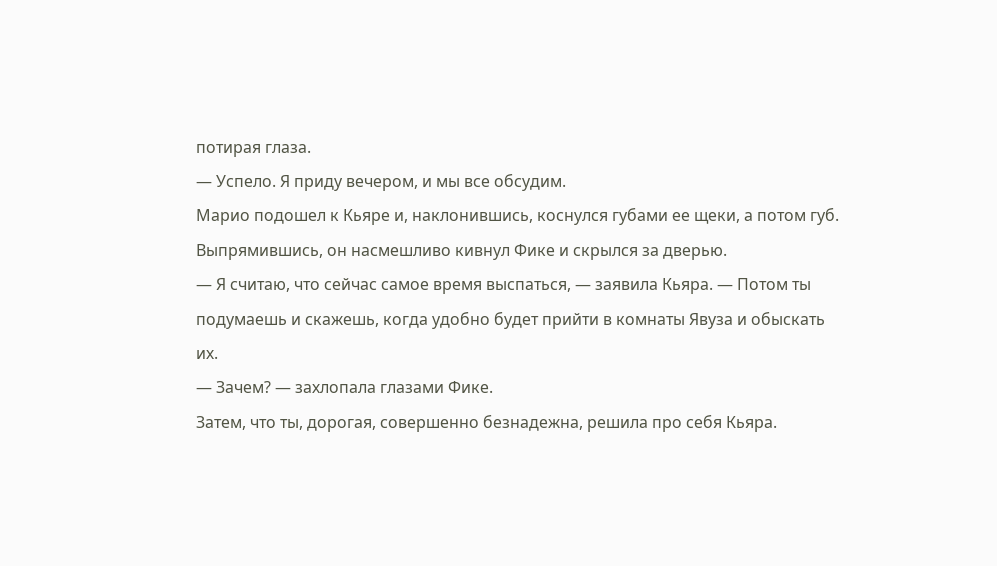потирая глаза.
— Успело. Я приду вечером, и мы все обсудим.
Марио подошел к Кьяре и, наклонившись, коснулся губами ее щеки, а потом губ. Выпрямившись, он насмешливо кивнул Фике и скрылся за дверью.
— Я считаю, что сейчас самое время выспаться, — заявила Кьяра. — Потом ты подумаешь и скажешь, когда удобно будет прийти в комнаты Явуза и обыскать их.
— Зачем? — захлопала глазами Фике.
Затем, что ты, дорогая, совершенно безнадежна, решила про себя Кьяра.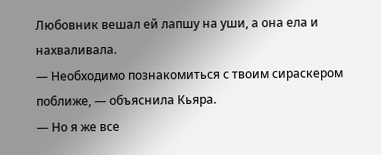Любовник вешал ей лапшу на уши, а она ела и нахваливала.
— Необходимо познакомиться с твоим сираскером поближе, — объяснила Кьяра.
— Но я же все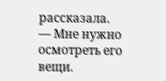рассказала.
— Мне нужно осмотреть его вещи.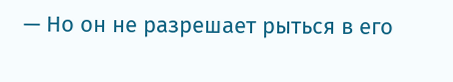— Но он не разрешает рыться в его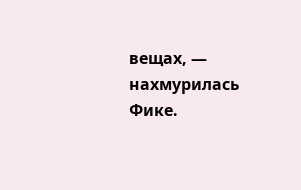вещах, — нахмурилась Фике.